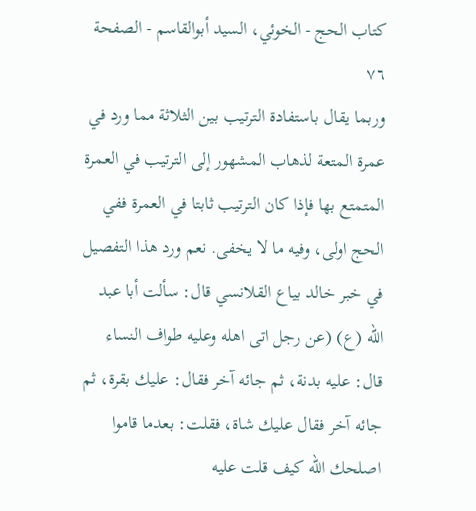كتاب الحج - الخوئي، السيد أبوالقاسم - الصفحة ٧٦
وربما يقال باستفادة الترتيب بين الثلاثة مما ورد في عمرة المتعة لذهاب المشهور إلى الترتيب في العمرة المتمتع بها فإذا كان الترتيب ثابتا في العمرة ففي الحج اولى، وفيه ما لا يخفى. نعم ورد هذا التفصيل في خبر خالد بياع القلانسي قال: سألت أبا عبد الله (ع) (عن رجل اتى اهله وعليه طواف النساء قال: عليه بدنة، ثم جائه آخر فقال: عليك بقرة، ثم جائه آخر فقال عليك شاة، فقلت: بعدما قاموا اصلحك الله كيف قلت عليه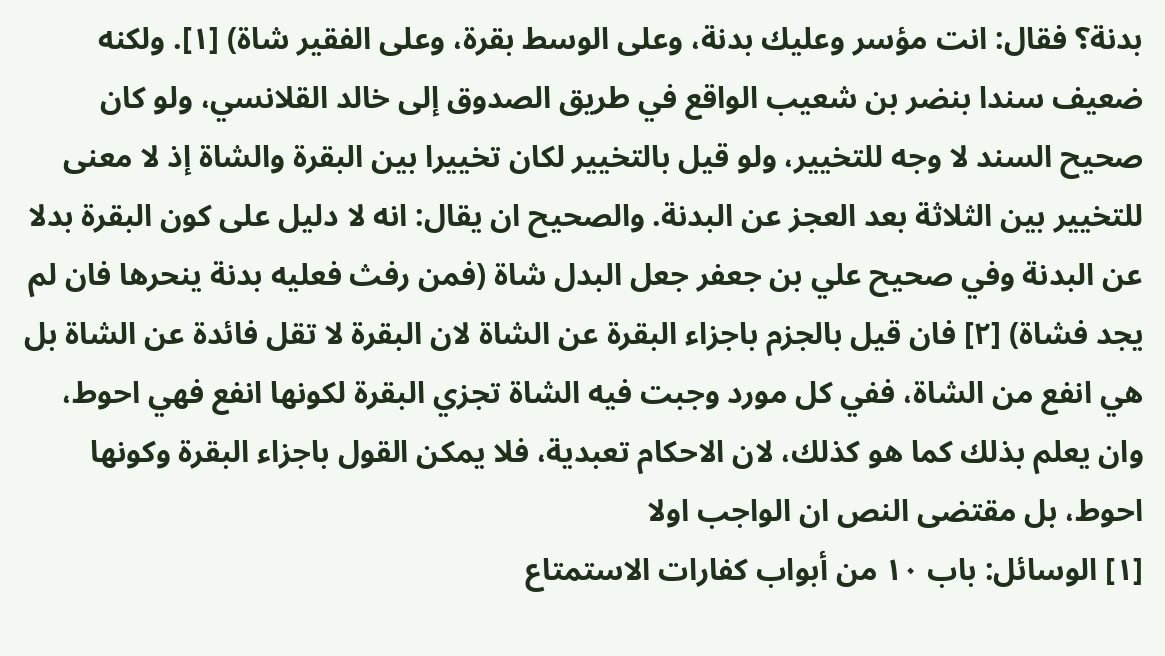بدنة؟ فقال: انت مؤسر وعليك بدنة، وعلى الوسط بقرة، وعلى الفقير شاة) [١]. ولكنه ضعيف سندا بنضر بن شعيب الواقع في طريق الصدوق إلى خالد القلانسي، ولو كان صحيح السند لا وجه للتخيير، ولو قيل بالتخيير لكان تخييرا بين البقرة والشاة إذ لا معنى للتخيير بين الثلاثة بعد العجز عن البدنة. والصحيح ان يقال: انه لا دليل على كون البقرة بدلا عن البدنة وفي صحيح علي بن جعفر جعل البدل شاة (فمن رفث فعليه بدنة ينحرها فان لم يجد فشاة) [٢] فان قيل بالجزم باجزاء البقرة عن الشاة لان البقرة لا تقل فائدة عن الشاة بل هي انفع من الشاة، ففي كل مورد وجبت فيه الشاة تجزي البقرة لكونها انفع فهي احوط، وان يعلم بذلك كما هو كذلك، لان الاحكام تعبدية، فلا يمكن القول باجزاء البقرة وكونها احوط، بل مقتضى النص ان الواجب اولا
[١] الوسائل: باب ١٠ من أبواب كفارات الاستمتاع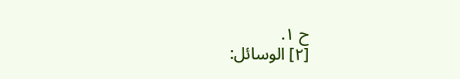ح ١.
[٢] الوسائل: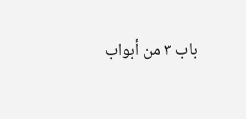باب ٣ من أبواب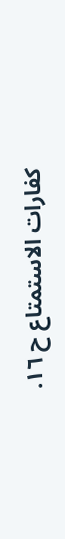كفارات الاستمتاع ح ١٦.